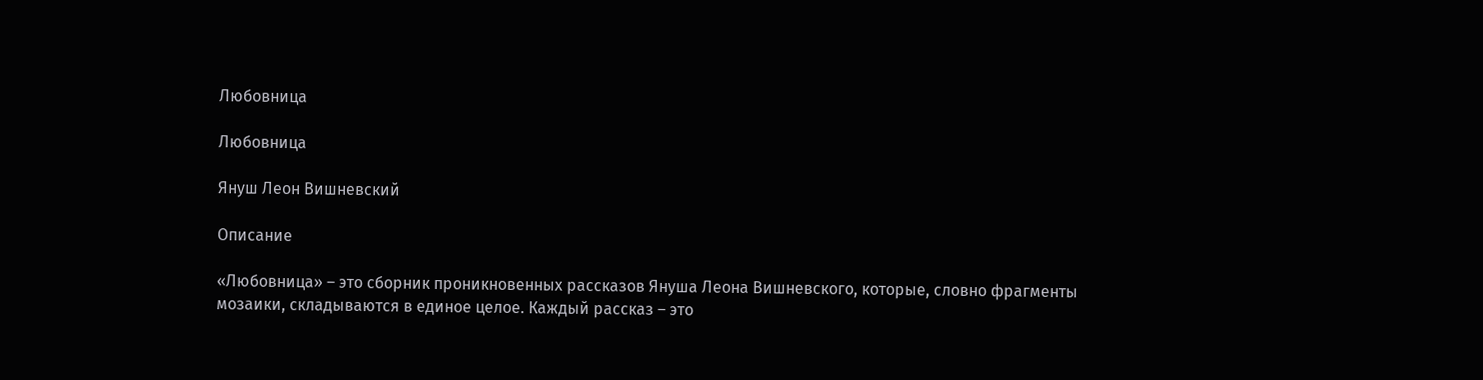Любовница

Любовница

Януш Леон Вишневский

Описание

«Любовница» – это сборник проникновенных рассказов Януша Леона Вишневского, которые, словно фрагменты мозаики, складываются в единое целое. Каждый рассказ – это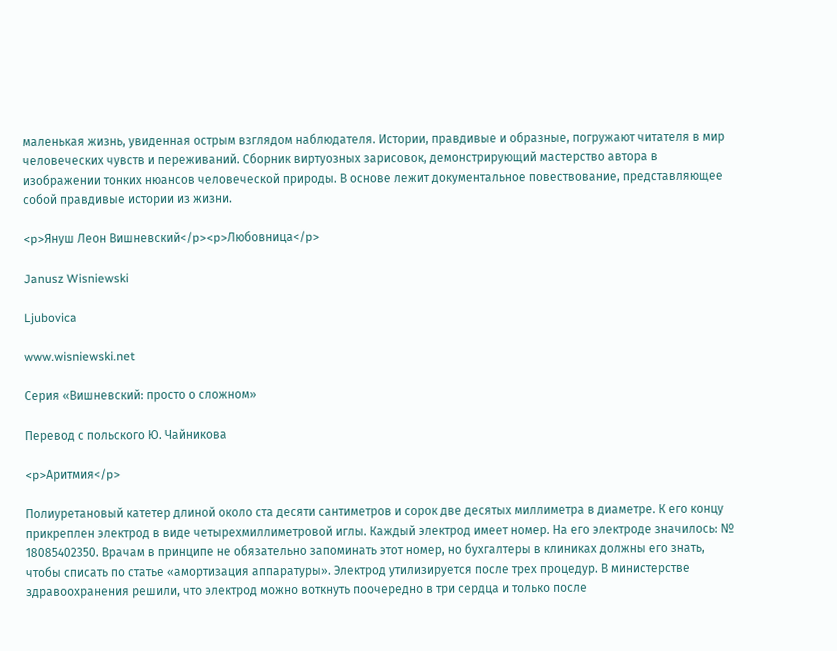маленькая жизнь, увиденная острым взглядом наблюдателя. Истории, правдивые и образные, погружают читателя в мир человеческих чувств и переживаний. Сборник виртуозных зарисовок, демонстрирующий мастерство автора в изображении тонких нюансов человеческой природы. В основе лежит документальное повествование, представляющее собой правдивые истории из жизни.

<p>Януш Леон Вишневский</p><p>Любовница</p>

Janusz Wisniewski

Ljubovica

www.wisniewski.net

Серия «Вишневский: просто о сложном»

Перевод с польского Ю. Чайникова

<p>Аритмия</p>

Полиуретановый катетер длиной около ста десяти сантиметров и сорок две десятых миллиметра в диаметре. К его концу прикреплен электрод в виде четырехмиллиметровой иглы. Каждый электрод имеет номер. На его электроде значилось: № 18085402350. Врачам в принципе не обязательно запоминать этот номер, но бухгалтеры в клиниках должны его знать, чтобы списать по статье «амортизация аппаратуры». Электрод утилизируется после трех процедур. В министерстве здравоохранения решили, что электрод можно воткнуть поочередно в три сердца и только после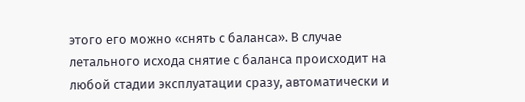этого его можно «снять с баланса». В случае летального исхода снятие с баланса происходит на любой стадии эксплуатации сразу, автоматически и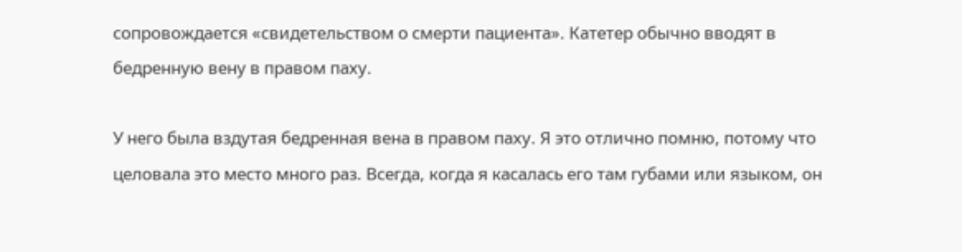сопровождается «свидетельством о смерти пациента». Катетер обычно вводят в бедренную вену в правом паху.

У него была вздутая бедренная вена в правом паху. Я это отлично помню, потому что целовала это место много раз. Всегда, когда я касалась его там губами или языком, он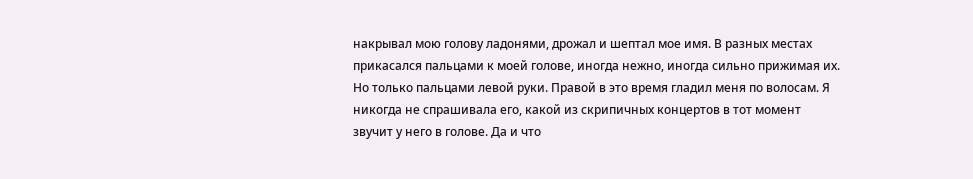накрывал мою голову ладонями, дрожал и шептал мое имя. В разных местах прикасался пальцами к моей голове, иногда нежно, иногда сильно прижимая их. Но только пальцами левой руки. Правой в это время гладил меня по волосам. Я никогда не спрашивала его, какой из скрипичных концертов в тот момент звучит у него в голове. Да и что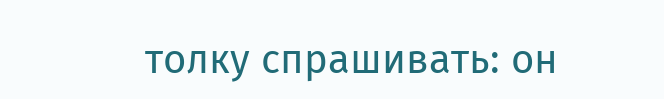толку спрашивать: он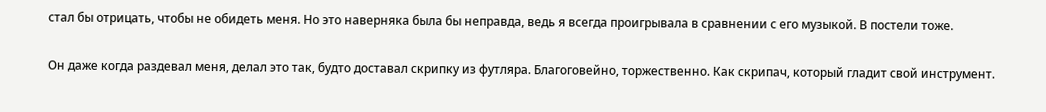стал бы отрицать, чтобы не обидеть меня. Но это наверняка была бы неправда, ведь я всегда проигрывала в сравнении с его музыкой. В постели тоже.

Он даже когда раздевал меня, делал это так, будто доставал скрипку из футляра. Благоговейно, торжественно. Как скрипач, который гладит свой инструмент.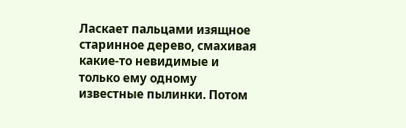Ласкает пальцами изящное старинное дерево, смахивая какие-то невидимые и только ему одному известные пылинки. Потом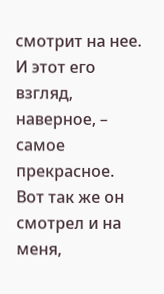смотрит на нее. И этот его взгляд, наверное, – самое прекрасное. Вот так же он смотрел и на меня,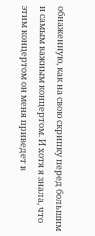обнаженную, как на свою скрипку перед большим и самым важным концертом. И хотя я знала, что этим концертом он меня приведет в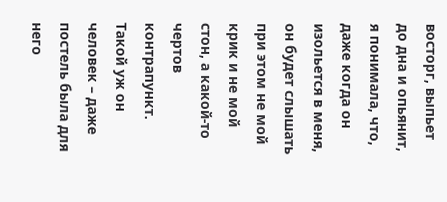восторг, выпьет до дна и опьянит, я понимала, что, даже когда он изольется в меня, он будет слышать при этом не мой крик и не мой стон, а какой-то чертов контрапункт. Такой уж он человек – даже постель была для него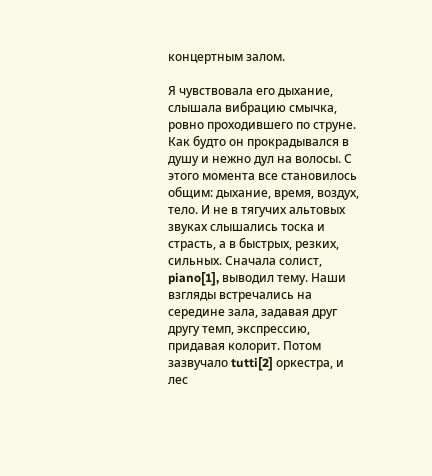концертным залом.

Я чувствовала его дыхание, слышала вибрацию смычка, ровно проходившего по струне. Как будто он прокрадывался в душу и нежно дул на волосы. С этого момента все становилось общим: дыхание, время, воздух, тело. И не в тягучих альтовых звуках слышались тоска и страсть, а в быстрых, резких, сильных. Сначала солист, piano[1], выводил тему. Наши взгляды встречались на середине зала, задавая друг другу темп, экспрессию, придавая колорит. Потом зазвучало tutti[2] оркестра, и лес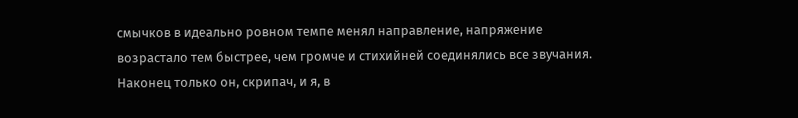смычков в идеально ровном темпе менял направление, напряжение возрастало тем быстрее, чем громче и стихийней соединялись все звучания. Наконец только он, скрипач, и я, в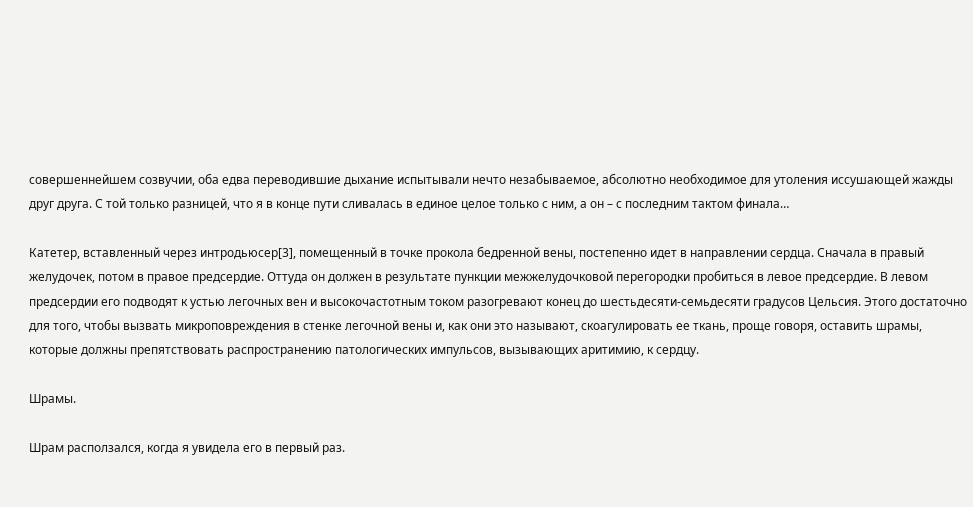совершеннейшем созвучии, оба едва переводившие дыхание испытывали нечто незабываемое, абсолютно необходимое для утоления иссушающей жажды друг друга. С той только разницей, что я в конце пути сливалась в единое целое только с ним, а он – с последним тактом финала…

Катетер, вставленный через интродьюсер[3], помещенный в точке прокола бедренной вены, постепенно идет в направлении сердца. Сначала в правый желудочек, потом в правое предсердие. Оттуда он должен в результате пункции межжелудочковой перегородки пробиться в левое предсердие. В левом предсердии его подводят к устью легочных вен и высокочастотным током разогревают конец до шестьдесяти-семьдесяти градусов Цельсия. Этого достаточно для того, чтобы вызвать микроповреждения в стенке легочной вены и, как они это называют, скоагулировать ее ткань, проще говоря, оставить шрамы, которые должны препятствовать распространению патологических импульсов, вызывающих аритимию, к сердцу.

Шрамы.

Шрам расползался, когда я увидела его в первый раз.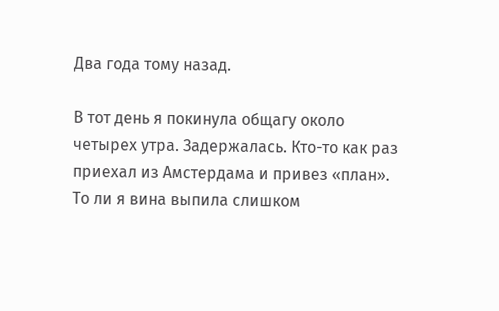Два года тому назад.

В тот день я покинула общагу около четырех утра. Задержалась. Кто-то как раз приехал из Амстердама и привез «план». То ли я вина выпила слишком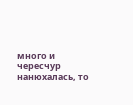много и чересчур нанюхалась, то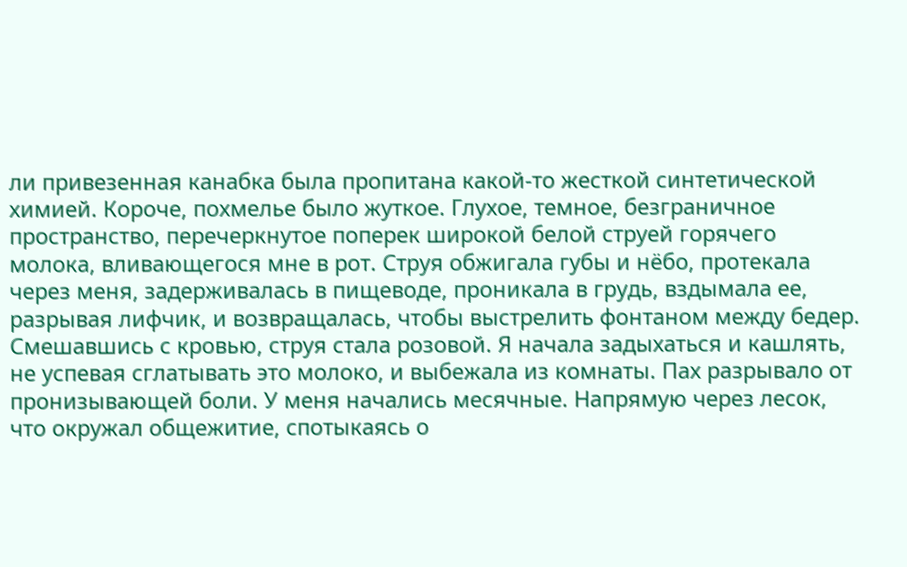ли привезенная канабка была пропитана какой-то жесткой синтетической химией. Короче, похмелье было жуткое. Глухое, темное, безграничное пространство, перечеркнутое поперек широкой белой струей горячего молока, вливающегося мне в рот. Струя обжигала губы и нёбо, протекала через меня, задерживалась в пищеводе, проникала в грудь, вздымала ее, разрывая лифчик, и возвращалась, чтобы выстрелить фонтаном между бедер. Смешавшись с кровью, струя стала розовой. Я начала задыхаться и кашлять, не успевая сглатывать это молоко, и выбежала из комнаты. Пах разрывало от пронизывающей боли. У меня начались месячные. Напрямую через лесок, что окружал общежитие, спотыкаясь о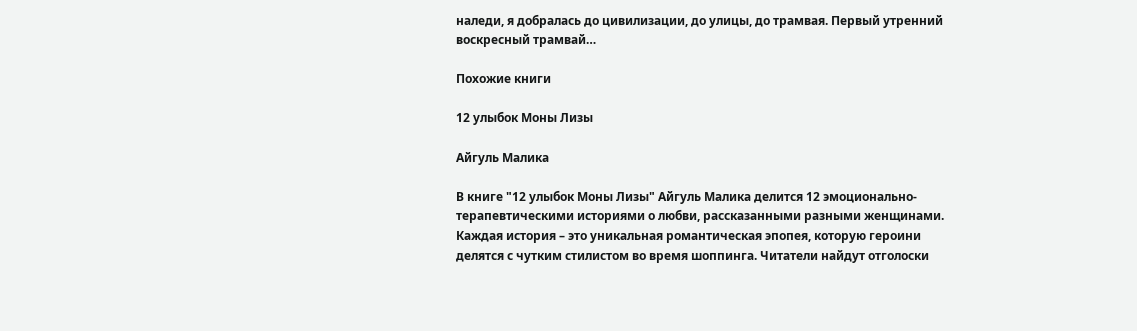наледи, я добралась до цивилизации, до улицы, до трамвая. Первый утренний воскресный трамвай…

Похожие книги

12 улыбок Моны Лизы

Айгуль Малика

В книге "12 улыбок Моны Лизы" Айгуль Малика делится 12 эмоционально-терапевтическими историями о любви, рассказанными разными женщинами. Каждая история – это уникальная романтическая эпопея, которую героини делятся с чутким стилистом во время шоппинга. Читатели найдут отголоски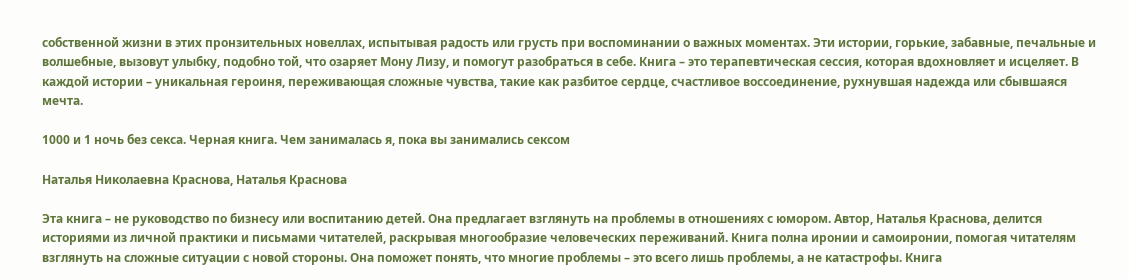собственной жизни в этих пронзительных новеллах, испытывая радость или грусть при воспоминании о важных моментах. Эти истории, горькие, забавные, печальные и волшебные, вызовут улыбку, подобно той, что озаряет Мону Лизу, и помогут разобраться в себе. Книга – это терапевтическая сессия, которая вдохновляет и исцеляет. В каждой истории – уникальная героиня, переживающая сложные чувства, такие как разбитое сердце, счастливое воссоединение, рухнувшая надежда или сбывшаяся мечта.

1000 и 1 ночь без секса. Черная книга. Чем занималась я, пока вы занимались сексом

Наталья Николаевна Краснова, Наталья Краснова

Эта книга – не руководство по бизнесу или воспитанию детей. Она предлагает взглянуть на проблемы в отношениях с юмором. Автор, Наталья Краснова, делится историями из личной практики и письмами читателей, раскрывая многообразие человеческих переживаний. Книга полна иронии и самоиронии, помогая читателям взглянуть на сложные ситуации с новой стороны. Она поможет понять, что многие проблемы – это всего лишь проблемы, а не катастрофы. Книга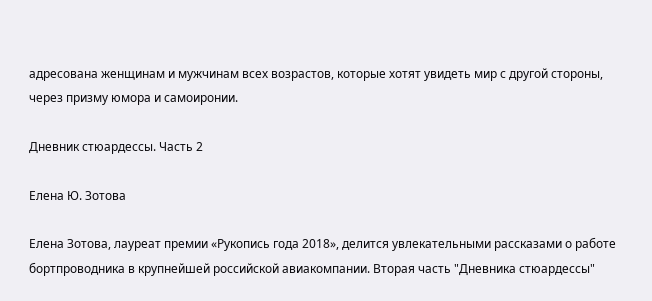адресована женщинам и мужчинам всех возрастов, которые хотят увидеть мир с другой стороны, через призму юмора и самоиронии.

Дневник стюардессы. Часть 2

Елена Ю. Зотова

Елена Зотова, лауреат премии «Рукопись года 2018», делится увлекательными рассказами о работе бортпроводника в крупнейшей российской авиакомпании. Вторая часть "Дневника стюардессы"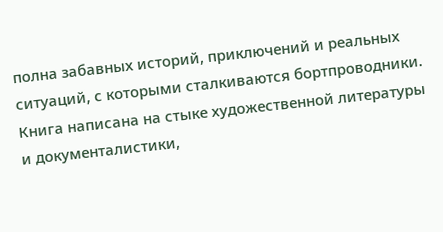полна забавных историй, приключений и реальных ситуаций, с которыми сталкиваются бортпроводники. Книга написана на стыке художественной литературы и документалистики,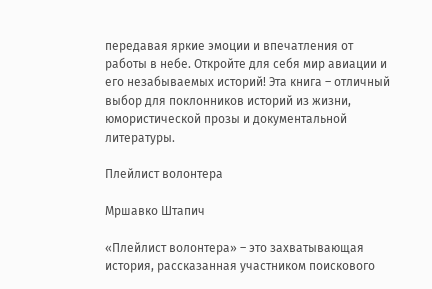передавая яркие эмоции и впечатления от работы в небе. Откройте для себя мир авиации и его незабываемых историй! Эта книга – отличный выбор для поклонников историй из жизни, юмористической прозы и документальной литературы.

Плейлист волонтера

Мршавко Штапич

«Плейлист волонтера» – это захватывающая история, рассказанная участником поискового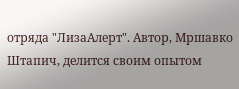отряда "ЛизаАлерт". Автор, Мршавко Штапич, делится своим опытом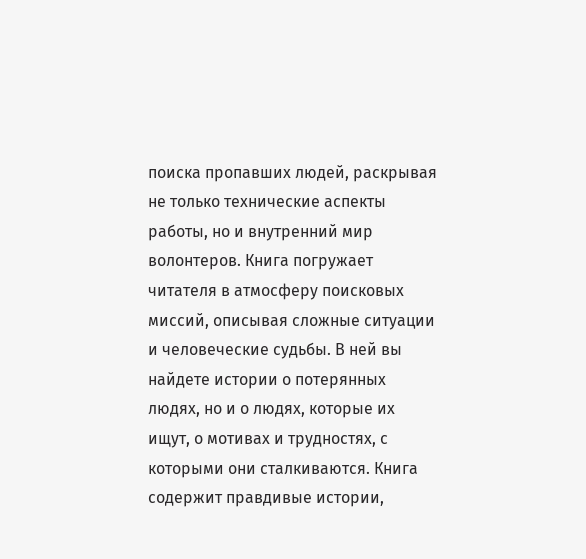поиска пропавших людей, раскрывая не только технические аспекты работы, но и внутренний мир волонтеров. Книга погружает читателя в атмосферу поисковых миссий, описывая сложные ситуации и человеческие судьбы. В ней вы найдете истории о потерянных людях, но и о людях, которые их ищут, о мотивах и трудностях, с которыми они сталкиваются. Книга содержит правдивые истории,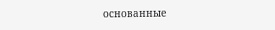основанные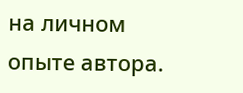на личном опыте автора.